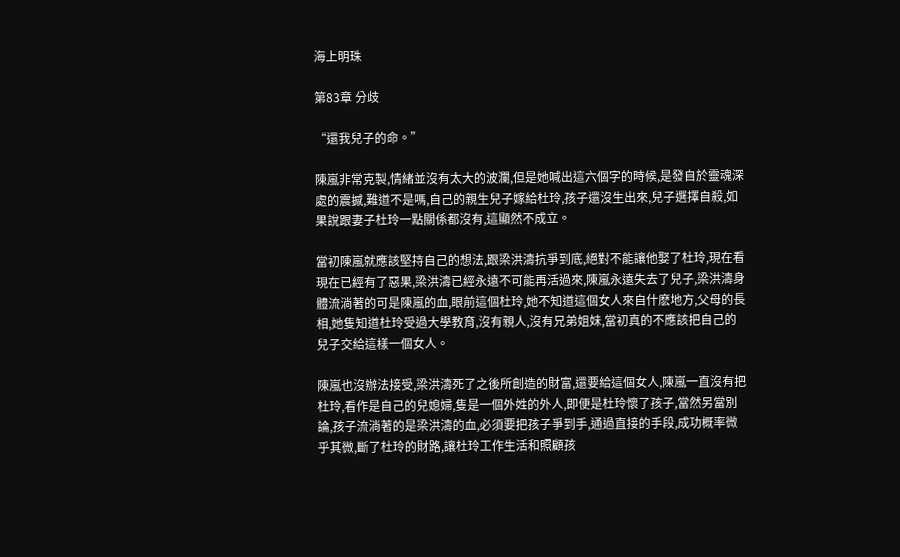海上明珠

第83章 分歧

“還我兒子的命。”

陳嵐非常克製,情緒並沒有太大的波瀾,但是她喊出這六個字的時候,是發自於靈魂深處的震撼,難道不是嗎,自己的親生兒子嫁給杜玲,孩子還沒生出來,兒子選擇自殺,如果說跟妻子杜玲一點關係都沒有,這顯然不成立。

當初陳嵐就應該堅持自己的想法,跟梁洪濤抗爭到底,絕對不能讓他娶了杜玲,現在看現在已經有了惡果,梁洪濤已經永遠不可能再活過來,陳嵐永遠失去了兒子,梁洪濤身體流淌著的可是陳嵐的血,眼前這個杜玲,她不知道這個女人來自什麽地方,父母的長相,她隻知道杜玲受過大學教育,沒有親人,沒有兄弟姐妹,當初真的不應該把自己的兒子交給這樣一個女人。

陳嵐也沒辦法接受,梁洪濤死了之後所創造的財富,還要給這個女人,陳嵐一直沒有把杜玲,看作是自己的兒媳婦,隻是一個外姓的外人,即便是杜玲懷了孩子,當然另當別論,孩子流淌著的是梁洪濤的血,必須要把孩子爭到手,通過直接的手段,成功概率微乎其微,斷了杜玲的財路,讓杜玲工作生活和照顧孩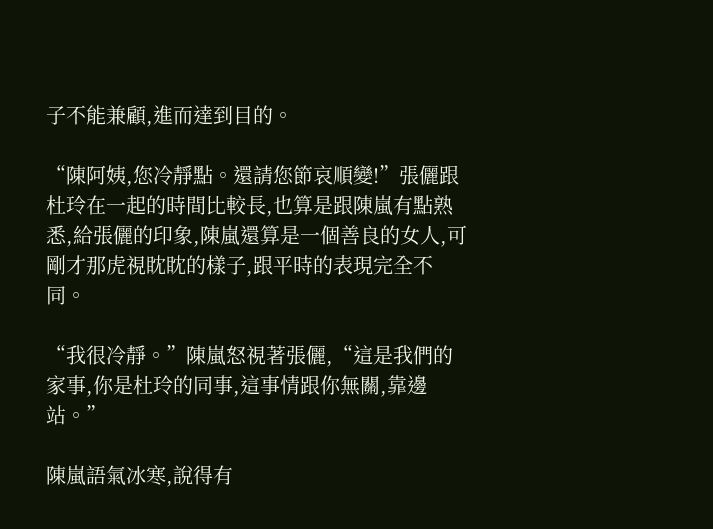子不能兼顧,進而達到目的。

“陳阿姨,您冷靜點。還請您節哀順變!”張儷跟杜玲在一起的時間比較長,也算是跟陳嵐有點熟悉,給張儷的印象,陳嵐還算是一個善良的女人,可剛才那虎視眈眈的樣子,跟平時的表現完全不同。

“我很冷靜。”陳嵐怒視著張儷,“這是我們的家事,你是杜玲的同事,這事情跟你無關,靠邊站。”

陳嵐語氣冰寒,說得有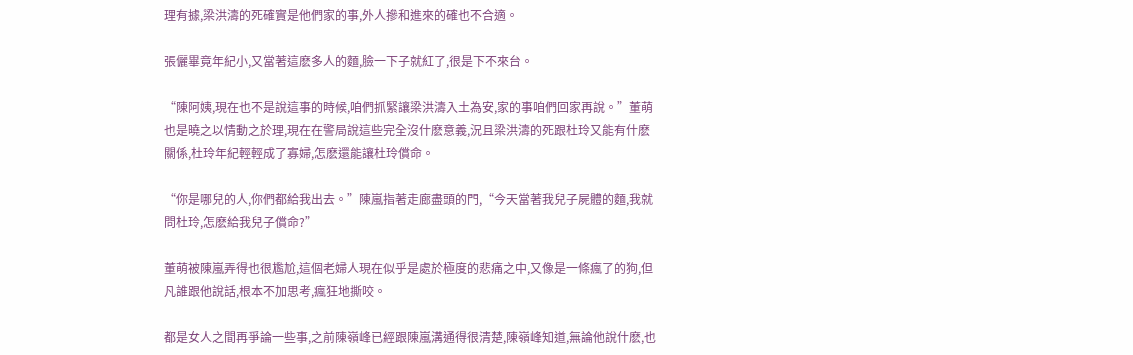理有據,梁洪濤的死確實是他們家的事,外人摻和進來的確也不合適。

張儷畢竟年紀小,又當著這麽多人的麵,臉一下子就紅了,很是下不來台。

“陳阿姨,現在也不是說這事的時候,咱們抓緊讓梁洪濤入土為安,家的事咱們回家再說。”董萌也是曉之以情動之於理,現在在警局說這些完全沒什麽意義,況且梁洪濤的死跟杜玲又能有什麽關係,杜玲年紀輕輕成了寡婦,怎麽還能讓杜玲償命。

“你是哪兒的人,你們都給我出去。”陳嵐指著走廊盡頭的門,“今天當著我兒子屍體的麵,我就問杜玲,怎麽給我兒子償命?”

董萌被陳嵐弄得也很尷尬,這個老婦人現在似乎是處於極度的悲痛之中,又像是一條瘋了的狗,但凡誰跟他說話,根本不加思考,瘋狂地撕咬。

都是女人之間再爭論一些事,之前陳嶺峰已經跟陳嵐溝通得很清楚,陳嶺峰知道,無論他說什麽,也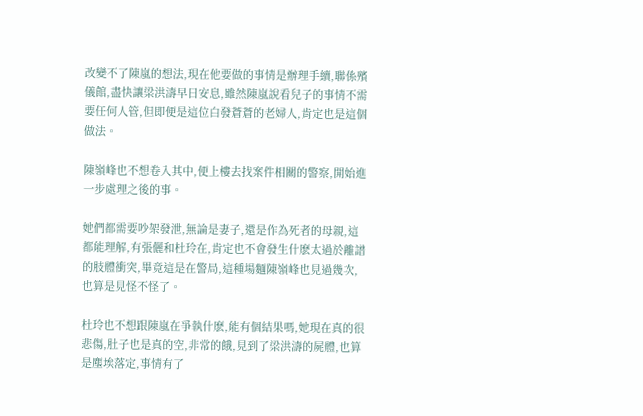改變不了陳嵐的想法,現在他要做的事情是辦理手續,聯係殯儀館,盡快讓梁洪濤早日安息,雖然陳嵐說看兒子的事情不需要任何人管,但即便是這位白發蒼蒼的老婦人,肯定也是這個做法。

陳嶺峰也不想卷入其中,便上樓去找案件相關的警察,開始進一步處理之後的事。

她們都需要吵架發泄,無論是妻子,還是作為死者的母親,這都能理解,有張儷和杜玲在,肯定也不會發生什麽太過於離譜的肢體衝突,畢竟這是在警局,這種場麵陳嶺峰也見過幾次,也算是見怪不怪了。

杜玲也不想跟陳嵐在爭執什麽,能有個結果嗎,她現在真的很悲傷,肚子也是真的空,非常的餓,見到了梁洪濤的屍體,也算是塵埃落定,事情有了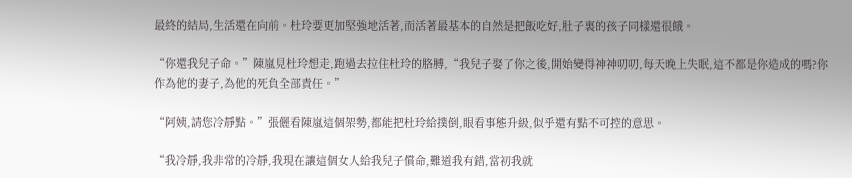最終的結局,生活還在向前。杜玲要更加堅強地活著,而活著最基本的自然是把飯吃好,肚子裏的孩子同樣還很餓。

“你還我兒子命。”陳嵐見杜玲想走,跑過去拉住杜玲的胳膊,“我兒子娶了你之後,開始變得神神叨叨,每天晚上失眠,這不都是你造成的嗎?你作為他的妻子,為他的死負全部責任。”

“阿姨,請您冷靜點。”張儷看陳嵐這個架勢,都能把杜玲給撲倒,眼看事態升級,似乎還有點不可控的意思。

“我冷靜,我非常的冷靜,我現在讓這個女人給我兒子償命,難道我有錯,當初我就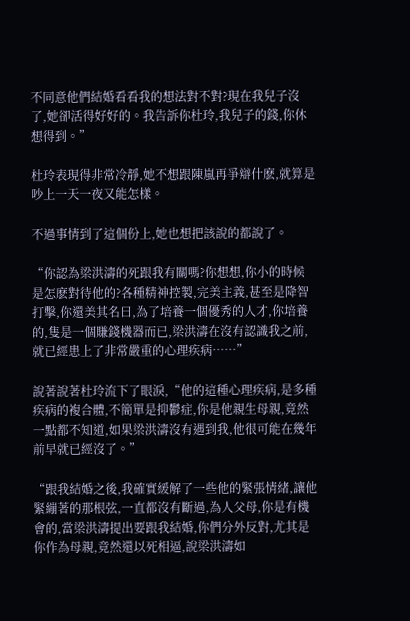不同意他們結婚看看我的想法對不對?現在我兒子沒了,她卻活得好好的。我告訴你杜玲,我兒子的錢,你休想得到。”

杜玲表現得非常冷靜,她不想跟陳嵐再爭辯什麽,就算是吵上一天一夜又能怎樣。

不過事情到了這個份上,她也想把該說的都說了。

“你認為梁洪濤的死跟我有關嗎?你想想,你小的時候是怎麽對待他的?各種精神控製,完美主義,甚至是降智打擊,你還美其名曰,為了培養一個優秀的人才,你培養的,隻是一個賺錢機器而已,梁洪濤在沒有認識我之前,就已經患上了非常嚴重的心理疾病……”

說著說著杜玲流下了眼淚,“他的這種心理疾病,是多種疾病的複合體,不簡單是抑鬱症,你是他親生母親,竟然一點都不知道,如果梁洪濤沒有遇到我,他很可能在幾年前早就已經沒了。”

“跟我結婚之後,我確實緩解了一些他的緊張情緒,讓他緊繃著的那根弦,一直都沒有斷過,為人父母,你是有機會的,當梁洪濤提出要跟我結婚,你們分外反對,尤其是你作為母親,竟然還以死相逼,說梁洪濤如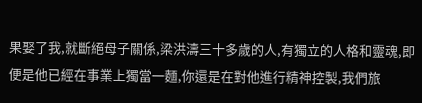果娶了我,就斷絕母子關係,梁洪濤三十多歲的人,有獨立的人格和靈魂,即便是他已經在事業上獨當一麵,你還是在對他進行精神控製,我們旅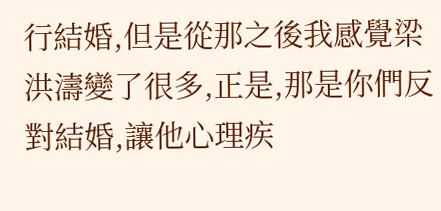行結婚,但是從那之後我感覺梁洪濤變了很多,正是,那是你們反對結婚,讓他心理疾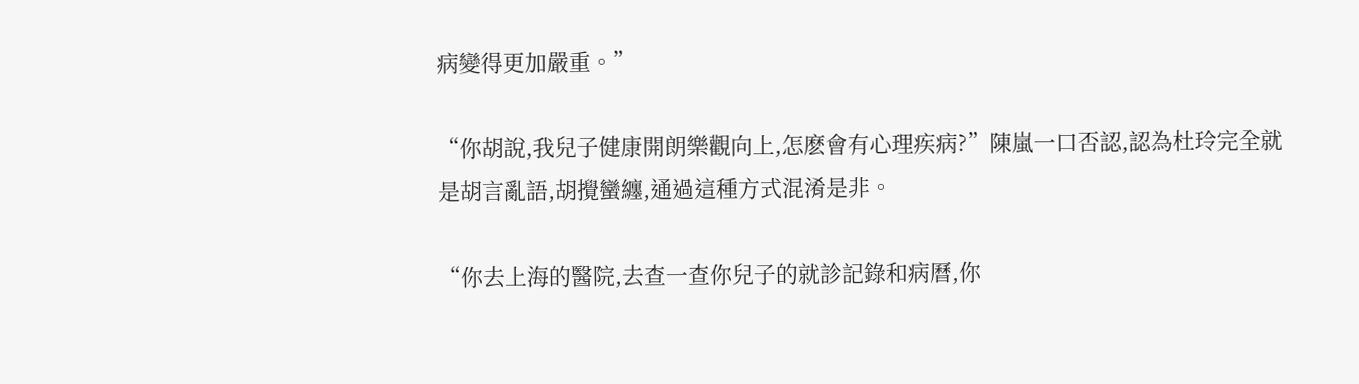病變得更加嚴重。”

“你胡說,我兒子健康開朗樂觀向上,怎麽會有心理疾病?”陳嵐一口否認,認為杜玲完全就是胡言亂語,胡攪蠻纏,通過這種方式混淆是非。

“你去上海的醫院,去查一查你兒子的就診記錄和病曆,你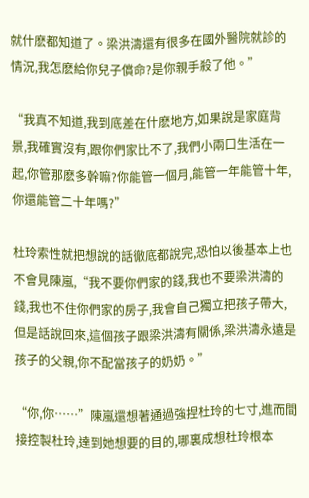就什麽都知道了。梁洪濤還有很多在國外醫院就診的情況,我怎麽給你兒子償命?是你親手殺了他。”

“我真不知道,我到底差在什麽地方,如果說是家庭背景,我確實沒有,跟你們家比不了,我們小兩口生活在一起,你管那麽多幹嘛?你能管一個月,能管一年能管十年,你還能管二十年嗎?”

杜玲索性就把想說的話徹底都說完,恐怕以後基本上也不會見陳嵐,“我不要你們家的錢,我也不要梁洪濤的錢,我也不住你們家的房子,我會自己獨立把孩子帶大,但是話說回來,這個孩子跟梁洪濤有關係,梁洪濤永遠是孩子的父親,你不配當孩子的奶奶。”

“你,你……”陳嵐還想著通過強捏杜玲的七寸,進而間接控製杜玲,達到她想要的目的,哪裏成想杜玲根本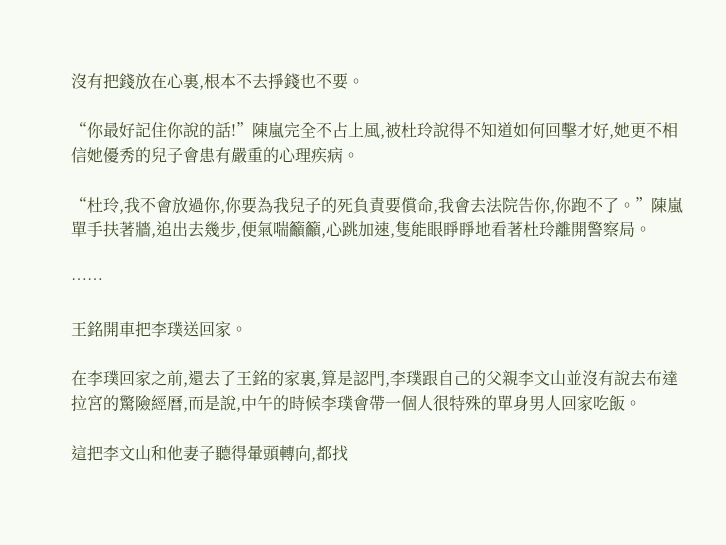沒有把錢放在心裏,根本不去掙錢也不要。

“你最好記住你說的話!”陳嵐完全不占上風,被杜玲說得不知道如何回擊才好,她更不相信她優秀的兒子會患有嚴重的心理疾病。

“杜玲,我不會放過你,你要為我兒子的死負責要償命,我會去法院告你,你跑不了。”陳嵐單手扶著牆,追出去幾步,便氣喘籲籲,心跳加速,隻能眼睜睜地看著杜玲離開警察局。

……

王銘開車把李璞送回家。

在李璞回家之前,還去了王銘的家裏,算是認門,李璞跟自己的父親李文山並沒有說去布達拉宮的驚險經曆,而是說,中午的時候李璞會帶一個人很特殊的單身男人回家吃飯。

這把李文山和他妻子聽得暈頭轉向,都找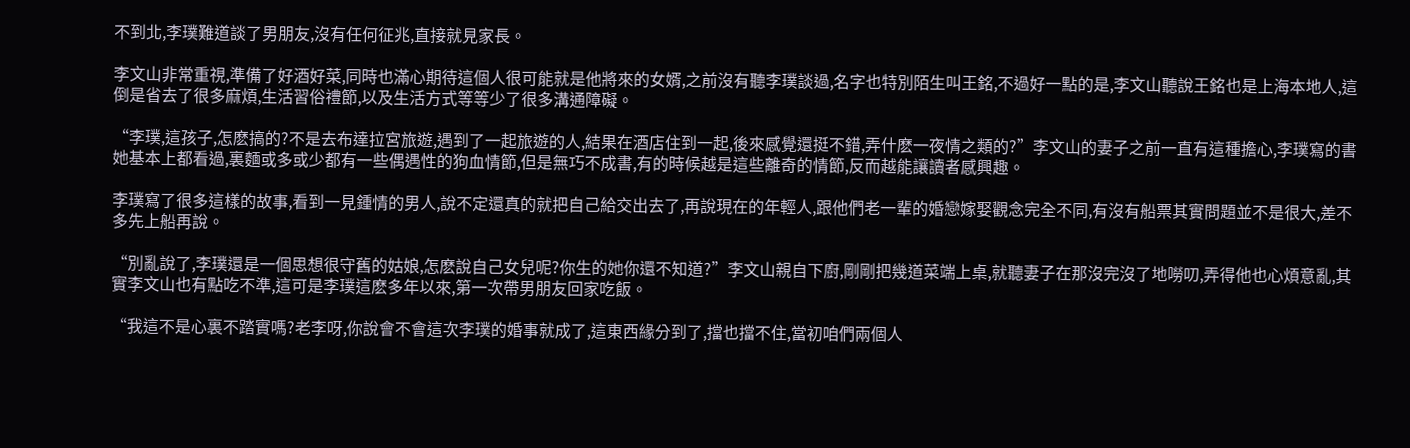不到北,李璞難道談了男朋友,沒有任何征兆,直接就見家長。

李文山非常重視,準備了好酒好菜,同時也滿心期待這個人很可能就是他將來的女婿,之前沒有聽李璞談過,名字也特別陌生叫王銘,不過好一點的是,李文山聽說王銘也是上海本地人,這倒是省去了很多麻煩,生活習俗禮節,以及生活方式等等少了很多溝通障礙。

“李璞,這孩子,怎麽搞的?不是去布達拉宮旅遊,遇到了一起旅遊的人,結果在酒店住到一起,後來感覺還挺不錯,弄什麽一夜情之類的?”李文山的妻子之前一直有這種擔心,李璞寫的書她基本上都看過,裏麵或多或少都有一些偶遇性的狗血情節,但是無巧不成書,有的時候越是這些離奇的情節,反而越能讓讀者感興趣。

李璞寫了很多這樣的故事,看到一見鍾情的男人,說不定還真的就把自己給交出去了,再說現在的年輕人,跟他們老一輩的婚戀嫁娶觀念完全不同,有沒有船票其實問題並不是很大,差不多先上船再說。

“別亂說了,李璞還是一個思想很守舊的姑娘,怎麽說自己女兒呢?你生的她你還不知道?”李文山親自下廚,剛剛把幾道菜端上桌,就聽妻子在那沒完沒了地嘮叨,弄得他也心煩意亂,其實李文山也有點吃不準,這可是李璞這麽多年以來,第一次帶男朋友回家吃飯。

“我這不是心裏不踏實嗎?老李呀,你說會不會這次李璞的婚事就成了,這東西緣分到了,擋也擋不住,當初咱們兩個人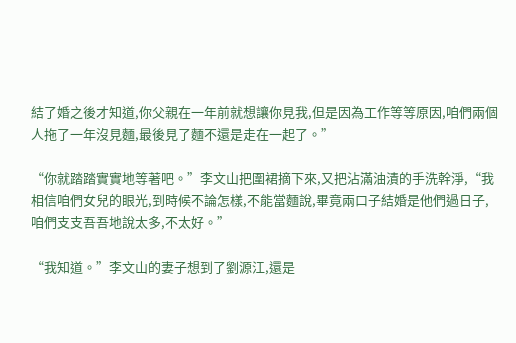結了婚之後才知道,你父親在一年前就想讓你見我,但是因為工作等等原因,咱們兩個人拖了一年沒見麵,最後見了麵不還是走在一起了。”

“你就踏踏實實地等著吧。”李文山把圍裙摘下來,又把沾滿油漬的手洗幹淨,“我相信咱們女兒的眼光,到時候不論怎樣,不能當麵說,畢竟兩口子結婚是他們過日子,咱們支支吾吾地說太多,不太好。”

“我知道。”李文山的妻子想到了劉源江,還是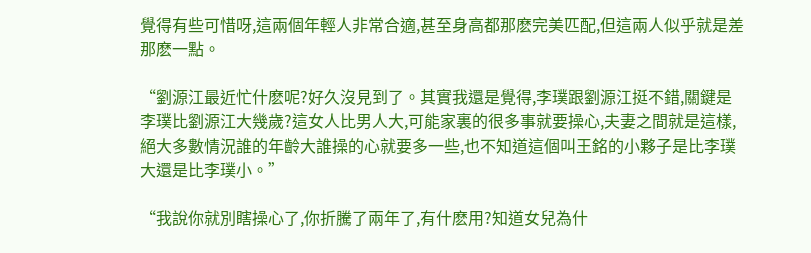覺得有些可惜呀,這兩個年輕人非常合適,甚至身高都那麽完美匹配,但這兩人似乎就是差那麽一點。

“劉源江最近忙什麽呢?好久沒見到了。其實我還是覺得,李璞跟劉源江挺不錯,關鍵是李璞比劉源江大幾歲?這女人比男人大,可能家裏的很多事就要操心,夫妻之間就是這樣,絕大多數情況誰的年齡大誰操的心就要多一些,也不知道這個叫王銘的小夥子是比李璞大還是比李璞小。”

“我說你就別瞎操心了,你折騰了兩年了,有什麽用?知道女兒為什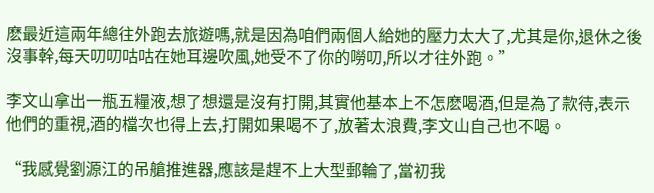麽最近這兩年總往外跑去旅遊嗎,就是因為咱們兩個人給她的壓力太大了,尤其是你,退休之後沒事幹,每天叨叨咕咕在她耳邊吹風,她受不了你的嘮叨,所以才往外跑。”

李文山拿出一瓶五糧液,想了想還是沒有打開,其實他基本上不怎麽喝酒,但是為了款待,表示他們的重視,酒的檔次也得上去,打開如果喝不了,放著太浪費,李文山自己也不喝。

“我感覺劉源江的吊艙推進器,應該是趕不上大型郵輪了,當初我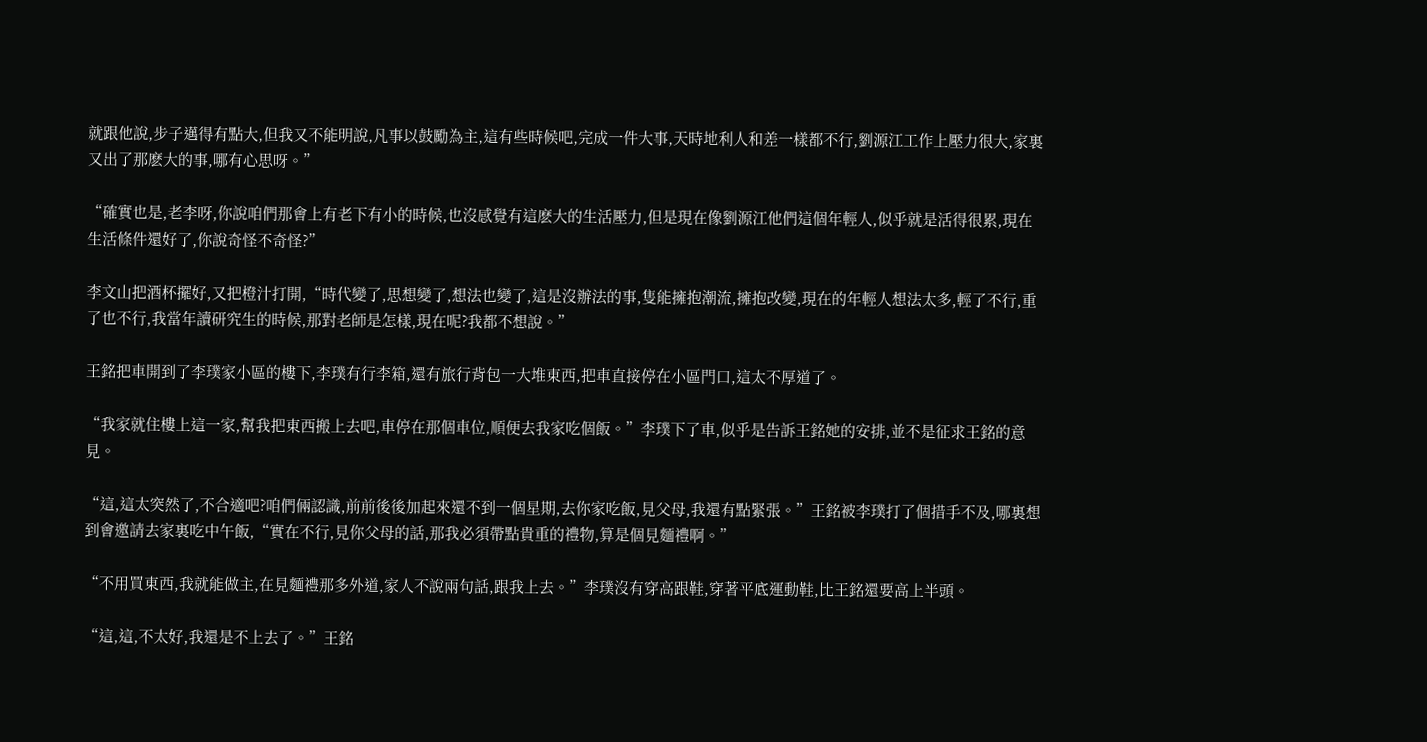就跟他說,步子邁得有點大,但我又不能明說,凡事以鼓勵為主,這有些時候吧,完成一件大事,天時地利人和差一樣都不行,劉源江工作上壓力很大,家裏又出了那麽大的事,哪有心思呀。”

“確實也是,老李呀,你說咱們那會上有老下有小的時候,也沒感覺有這麽大的生活壓力,但是現在像劉源江他們這個年輕人,似乎就是活得很累,現在生活條件還好了,你說奇怪不奇怪?”

李文山把酒杯擺好,又把橙汁打開,“時代變了,思想變了,想法也變了,這是沒辦法的事,隻能擁抱潮流,擁抱改變,現在的年輕人想法太多,輕了不行,重了也不行,我當年讀研究生的時候,那對老師是怎樣,現在呢?我都不想說。”

王銘把車開到了李璞家小區的樓下,李璞有行李箱,還有旅行背包一大堆東西,把車直接停在小區門口,這太不厚道了。

“我家就住樓上這一家,幫我把東西搬上去吧,車停在那個車位,順便去我家吃個飯。”李璞下了車,似乎是告訴王銘她的安排,並不是征求王銘的意見。

“這,這太突然了,不合適吧?咱們倆認識,前前後後加起來還不到一個星期,去你家吃飯,見父母,我還有點緊張。”王銘被李璞打了個措手不及,哪裏想到會邀請去家裏吃中午飯,“實在不行,見你父母的話,那我必須帶點貴重的禮物,算是個見麵禮啊。”

“不用買東西,我就能做主,在見麵禮那多外道,家人不說兩句話,跟我上去。”李璞沒有穿高跟鞋,穿著平底運動鞋,比王銘還要高上半頭。

“這,這,不太好,我還是不上去了。”王銘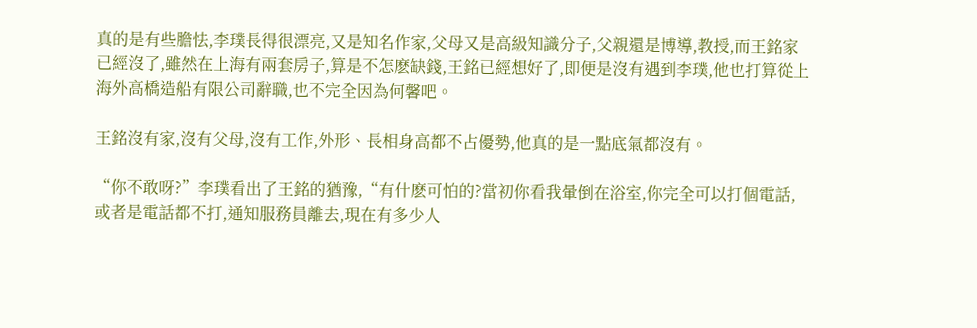真的是有些膽怯,李璞長得很漂亮,又是知名作家,父母又是高級知識分子,父親還是博導,教授,而王銘家已經沒了,雖然在上海有兩套房子,算是不怎麽缺錢,王銘已經想好了,即便是沒有遇到李璞,他也打算從上海外高橋造船有限公司辭職,也不完全因為何馨吧。

王銘沒有家,沒有父母,沒有工作,外形、長相身高都不占優勢,他真的是一點底氣都沒有。

“你不敢呀?”李璞看出了王銘的猶豫,“有什麽可怕的?當初你看我暈倒在浴室,你完全可以打個電話,或者是電話都不打,通知服務員離去,現在有多少人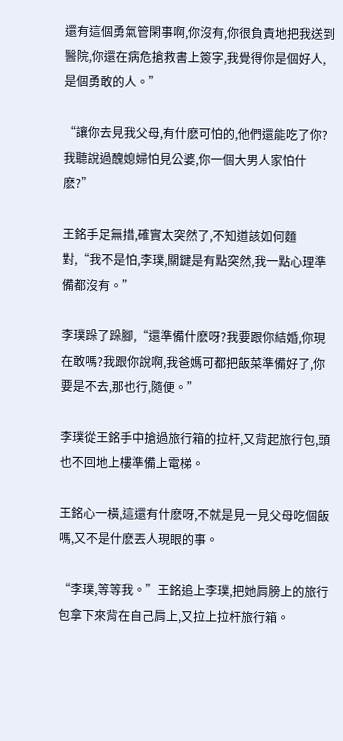還有這個勇氣管閑事啊,你沒有,你很負責地把我送到醫院,你還在病危搶救書上簽字,我覺得你是個好人,是個勇敢的人。”

“讓你去見我父母,有什麽可怕的,他們還能吃了你?我聽說過醜媳婦怕見公婆,你一個大男人家怕什麽?”

王銘手足無措,確實太突然了,不知道該如何麵對,“我不是怕,李璞,關鍵是有點突然,我一點心理準備都沒有。”

李璞跺了跺腳,“還準備什麽呀?我要跟你結婚,你現在敢嗎?我跟你說啊,我爸媽可都把飯菜準備好了,你要是不去,那也行,隨便。”

李璞從王銘手中搶過旅行箱的拉杆,又背起旅行包,頭也不回地上樓準備上電梯。

王銘心一橫,這還有什麽呀,不就是見一見父母吃個飯嗎,又不是什麽丟人現眼的事。

“李璞,等等我。”王銘追上李璞,把她肩膀上的旅行包拿下來背在自己肩上,又拉上拉杆旅行箱。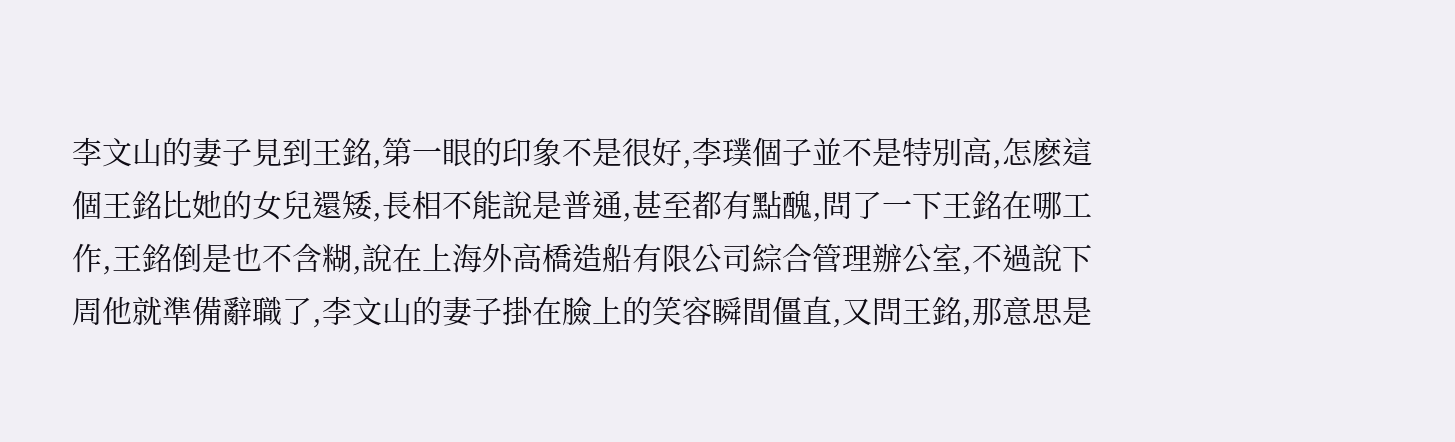李文山的妻子見到王銘,第一眼的印象不是很好,李璞個子並不是特別高,怎麽這個王銘比她的女兒還矮,長相不能說是普通,甚至都有點醜,問了一下王銘在哪工作,王銘倒是也不含糊,說在上海外高橋造船有限公司綜合管理辦公室,不過說下周他就準備辭職了,李文山的妻子掛在臉上的笑容瞬間僵直,又問王銘,那意思是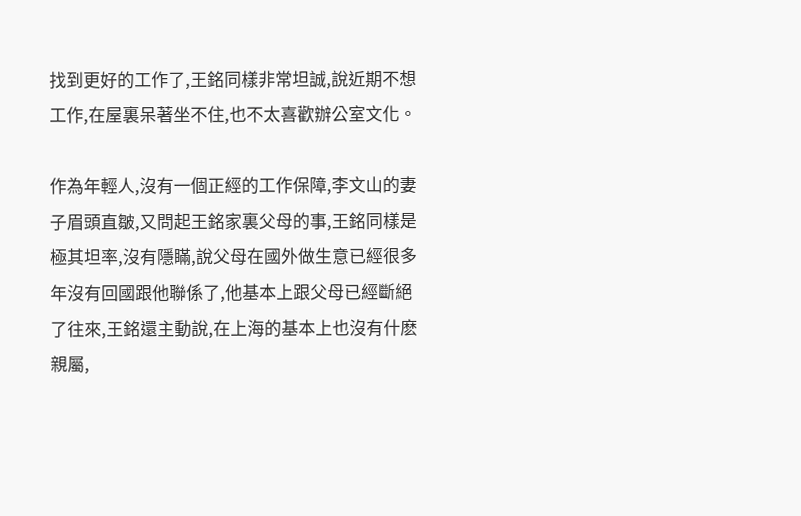找到更好的工作了,王銘同樣非常坦誠,說近期不想工作,在屋裏呆著坐不住,也不太喜歡辦公室文化。

作為年輕人,沒有一個正經的工作保障,李文山的妻子眉頭直皺,又問起王銘家裏父母的事,王銘同樣是極其坦率,沒有隱瞞,說父母在國外做生意已經很多年沒有回國跟他聯係了,他基本上跟父母已經斷絕了往來,王銘還主動說,在上海的基本上也沒有什麽親屬,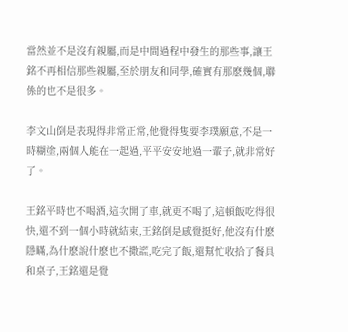當然並不是沒有親屬,而是中間過程中發生的那些事,讓王銘不再相信那些親屬,至於朋友和同學,確實有那麽幾個,聯係的也不是很多。

李文山倒是表現得非常正常,他覺得隻要李璞願意,不是一時糊塗,兩個人能在一起過,平平安安地過一輩子,就非常好了。

王銘平時也不喝酒,這次開了車,就更不喝了,這頓飯吃得很快,還不到一個小時就結束,王銘倒是感覺挺好,他沒有什麽隱瞞,為什麽說什麽也不撒謊,吃完了飯,還幫忙收拾了餐具和桌子,王銘還是覺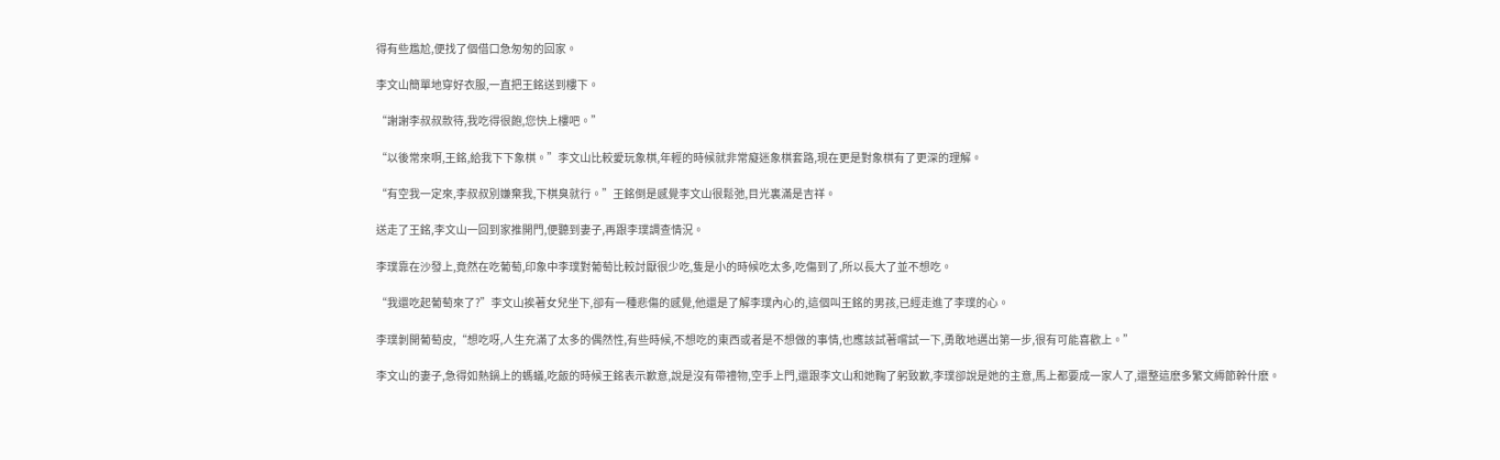得有些尷尬,便找了個借口急匆匆的回家。

李文山簡單地穿好衣服,一直把王銘送到樓下。

“謝謝李叔叔款待,我吃得很飽,您快上樓吧。”

“以後常來啊,王銘,給我下下象棋。”李文山比較愛玩象棋,年輕的時候就非常癡迷象棋套路,現在更是對象棋有了更深的理解。

“有空我一定來,李叔叔別嫌棄我,下棋臭就行。”王銘倒是感覺李文山很鬆弛,目光裏滿是吉祥。

送走了王銘,李文山一回到家推開門,便聽到妻子,再跟李璞調查情況。

李璞靠在沙發上,竟然在吃葡萄,印象中李璞對葡萄比較討厭很少吃,隻是小的時候吃太多,吃傷到了,所以長大了並不想吃。

“我還吃起葡萄來了?”李文山挨著女兒坐下,卻有一種悲傷的感覺,他還是了解李璞內心的,這個叫王銘的男孩,已經走進了李璞的心。

李璞剝開葡萄皮,“想吃呀,人生充滿了太多的偶然性,有些時候,不想吃的東西或者是不想做的事情,也應該試著嚐試一下,勇敢地邁出第一步,很有可能喜歡上。”

李文山的妻子,急得如熱鍋上的螞蟻,吃飯的時候王銘表示歉意,說是沒有帶禮物,空手上門,還跟李文山和她鞠了躬致歉,李璞卻說是她的主意,馬上都要成一家人了,還整這麽多繁文縟節幹什麽。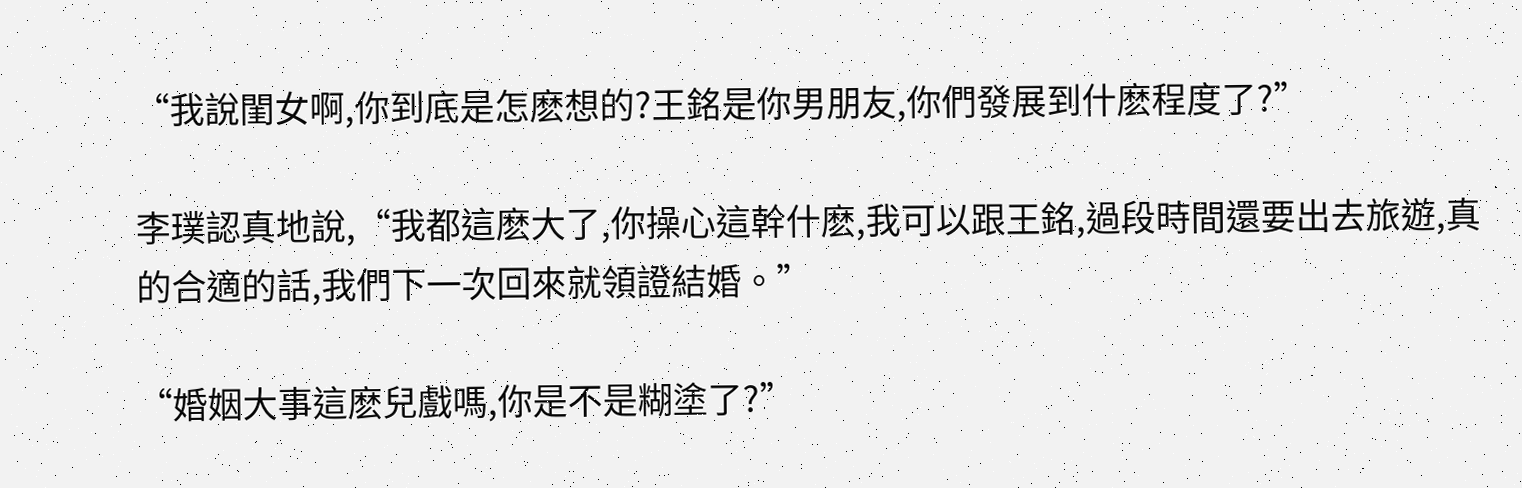“我說閨女啊,你到底是怎麽想的?王銘是你男朋友,你們發展到什麽程度了?”

李璞認真地說,“我都這麽大了,你操心這幹什麽,我可以跟王銘,過段時間還要出去旅遊,真的合適的話,我們下一次回來就領證結婚。”

“婚姻大事這麽兒戲嗎,你是不是糊塗了?”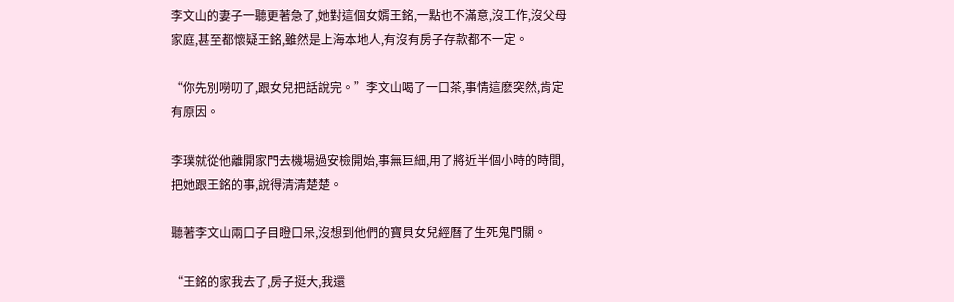李文山的妻子一聽更著急了,她對這個女婿王銘,一點也不滿意,沒工作,沒父母家庭,甚至都懷疑王銘,雖然是上海本地人,有沒有房子存款都不一定。

“你先別嘮叨了,跟女兒把話說完。”李文山喝了一口茶,事情這麽突然,肯定有原因。

李璞就從他離開家門去機場過安檢開始,事無巨細,用了將近半個小時的時間,把她跟王銘的事,說得清清楚楚。

聽著李文山兩口子目瞪口呆,沒想到他們的寶貝女兒經曆了生死鬼門關。

“王銘的家我去了,房子挺大,我還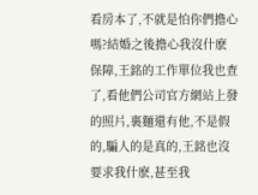看房本了,不就是怕你們擔心嗎?結婚之後擔心我沒什麽保障,王銘的工作單位我也查了,看他們公司官方網站上發的照片,裏麵還有他,不是假的,騙人的是真的,王銘也沒要求我什麽,甚至我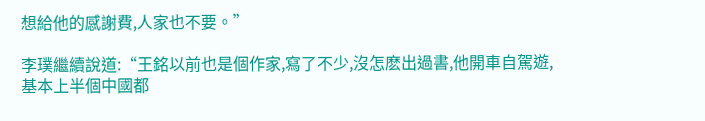想給他的感謝費,人家也不要。”

李璞繼續說道:“王銘以前也是個作家,寫了不少,沒怎麽出過書,他開車自駕遊,基本上半個中國都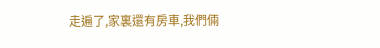走遍了,家裏還有房車,我們倆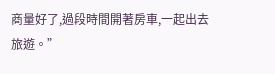商量好了,過段時間開著房車,一起出去旅遊。”